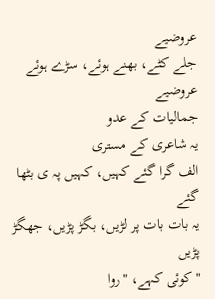عروضیے
جلے کٹے، بھنے ہوئے، سڑے ہوئے عروضیے
جمالیات کے عدو
یہ شاعری کے مستری
الف گرا گئے کہیں، کہیں پہ ی بٹھا گئے
یہ بات بات پر لڑیں، بگڑ پڑیں، جھگڑ پڑیں
"کوئی کہے، "روا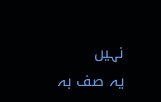نہیں
یہ صف بہ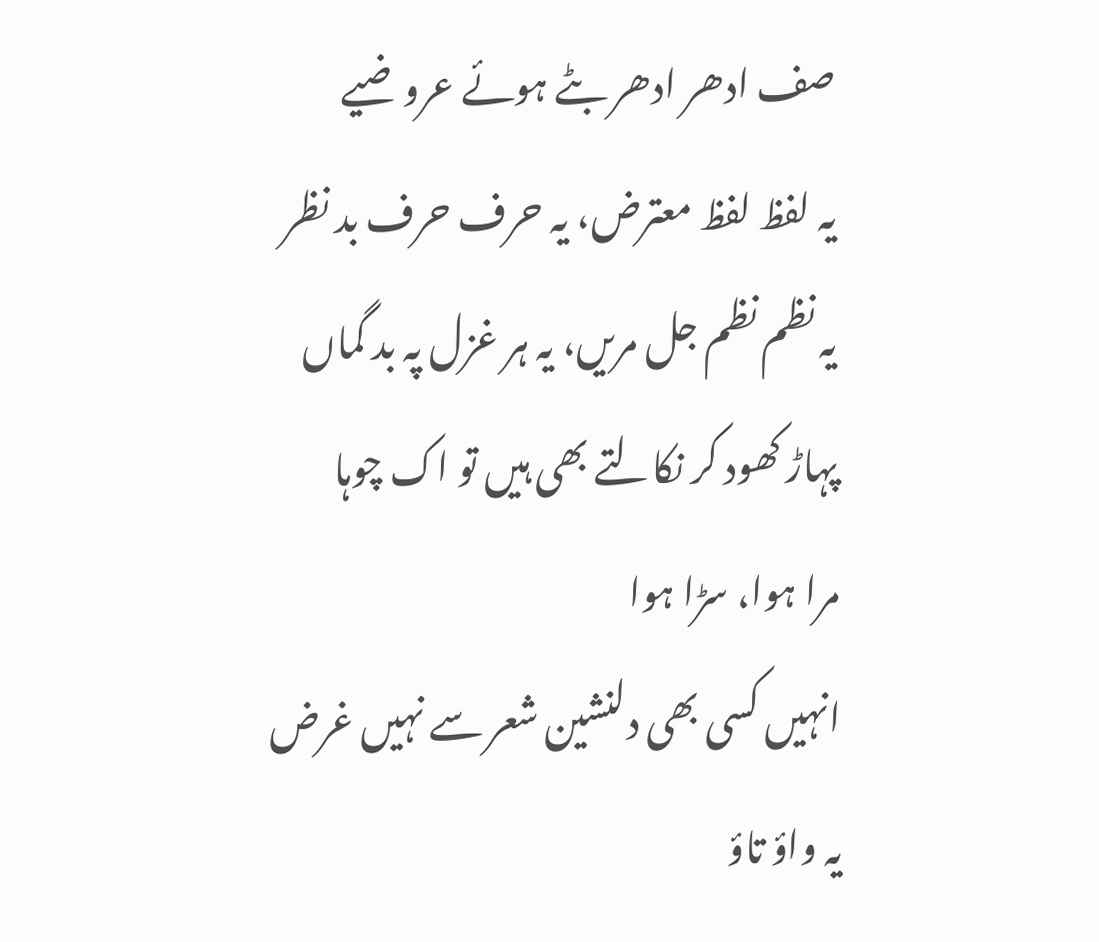صف ادھر ادھر بٹے ہوئے عروضیے
یہ لفظ لفظ معترض، یہ حرف حرف بد نظر
یہ نظم نظم جل مریں، یہ ہر غزل پہ بد گماں
پہاڑ کھود کر نکالتے بھی ہیں تو اک چوہا
مرا ہوا، سڑا ہوا
انہیں کسی بھی دلنشین شعر سے نہیں غرض
یہ واؤ تاؤ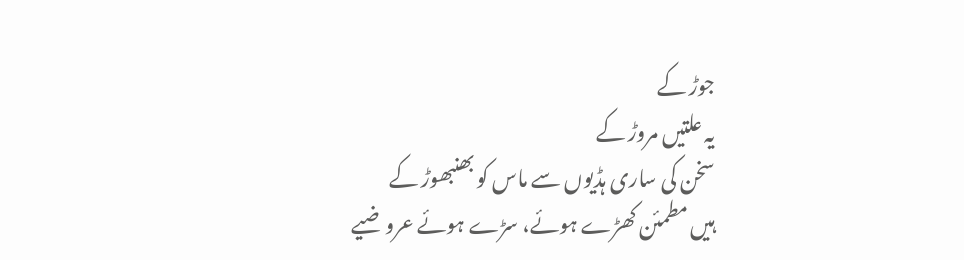جوڑ کے
یہ علتیں مروڑ کے
سخن کی ساری ہڈیوں سے ماس کو بھنبھوڑ کے
ہیں مطمئن کھڑے ہوئے، سڑے ہوئے عروضیے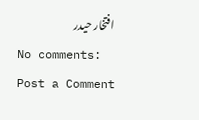افتخار حیدر
No comments:
Post a Comment